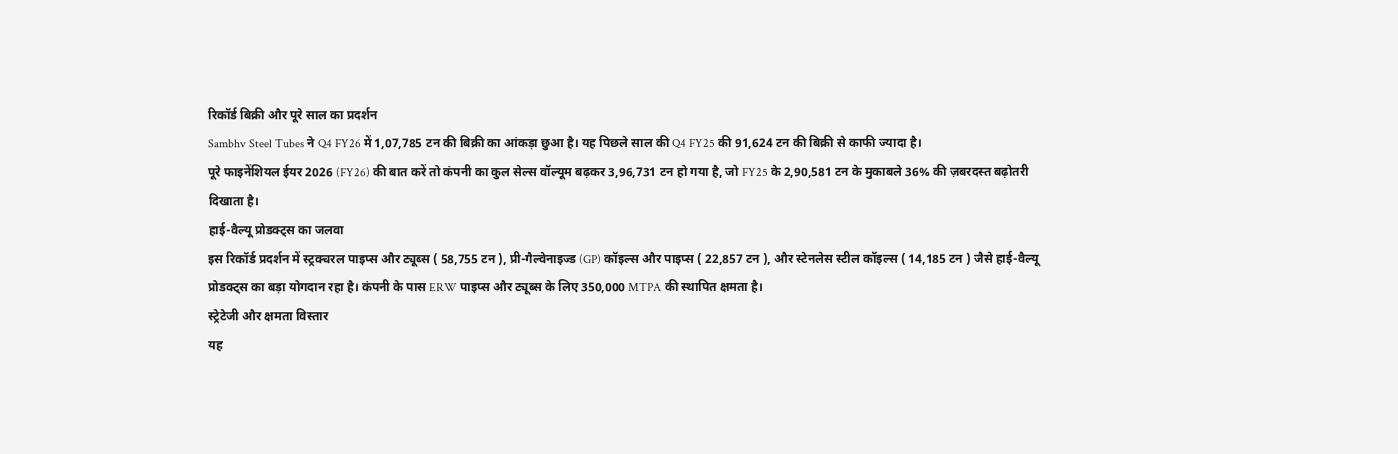रिकॉर्ड बिक्री और पूरे साल का प्रदर्शन
Sambhv Steel Tubes ने Q4 FY26 में 1,07,785 टन की बिक्री का आंकड़ा छुआ है। यह पिछले साल की Q4 FY25 की 91,624 टन की बिक्री से काफी ज्यादा है।
पूरे फाइनेंशियल ईयर 2026 (FY26) की बात करें तो कंपनी का कुल सेल्स वॉल्यूम बढ़कर 3,96,731 टन हो गया है, जो FY25 के 2,90,581 टन के मुकाबले 36% की ज़बरदस्त बढ़ोतरी दिखाता है।
हाई-वैल्यू प्रोडक्ट्स का जलवा
इस रिकॉर्ड प्रदर्शन में स्ट्रक्चरल पाइप्स और ट्यूब्स ( 58,755 टन ), प्री-गैल्वेनाइज्ड (GP) कॉइल्स और पाइप्स ( 22,857 टन ), और स्टेनलेस स्टील कॉइल्स ( 14,185 टन ) जैसे हाई-वैल्यू प्रोडक्ट्स का बड़ा योगदान रहा है। कंपनी के पास ERW पाइप्स और ट्यूब्स के लिए 350,000 MTPA की स्थापित क्षमता है।
स्ट्रेटेजी और क्षमता विस्तार
यह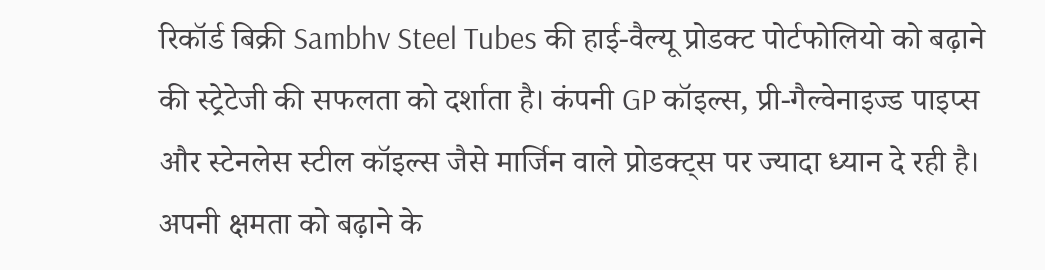रिकॉर्ड बिक्री Sambhv Steel Tubes की हाई-वैल्यू प्रोडक्ट पोर्टफोलियो को बढ़ाने की स्ट्रेटेजी की सफलता को दर्शाता है। कंपनी GP कॉइल्स, प्री-गैल्वेनाइज्ड पाइप्स और स्टेनलेस स्टील कॉइल्स जैसे मार्जिन वाले प्रोडक्ट्स पर ज्यादा ध्यान दे रही है। अपनी क्षमता को बढ़ाने के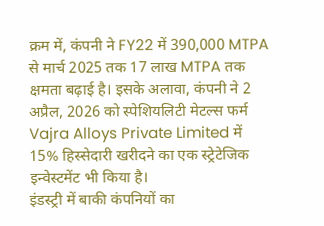क्रम में, कंपनी ने FY22 में 390,000 MTPA से मार्च 2025 तक 17 लाख MTPA तक क्षमता बढ़ाई है। इसके अलावा, कंपनी ने 2 अप्रैल, 2026 को स्पेशियलिटी मेटल्स फर्म Vajra Alloys Private Limited में 15% हिस्सेदारी खरीदने का एक स्ट्रेटेजिक इन्वेस्टमेंट भी किया है।
इंडस्ट्री में बाकी कंपनियों का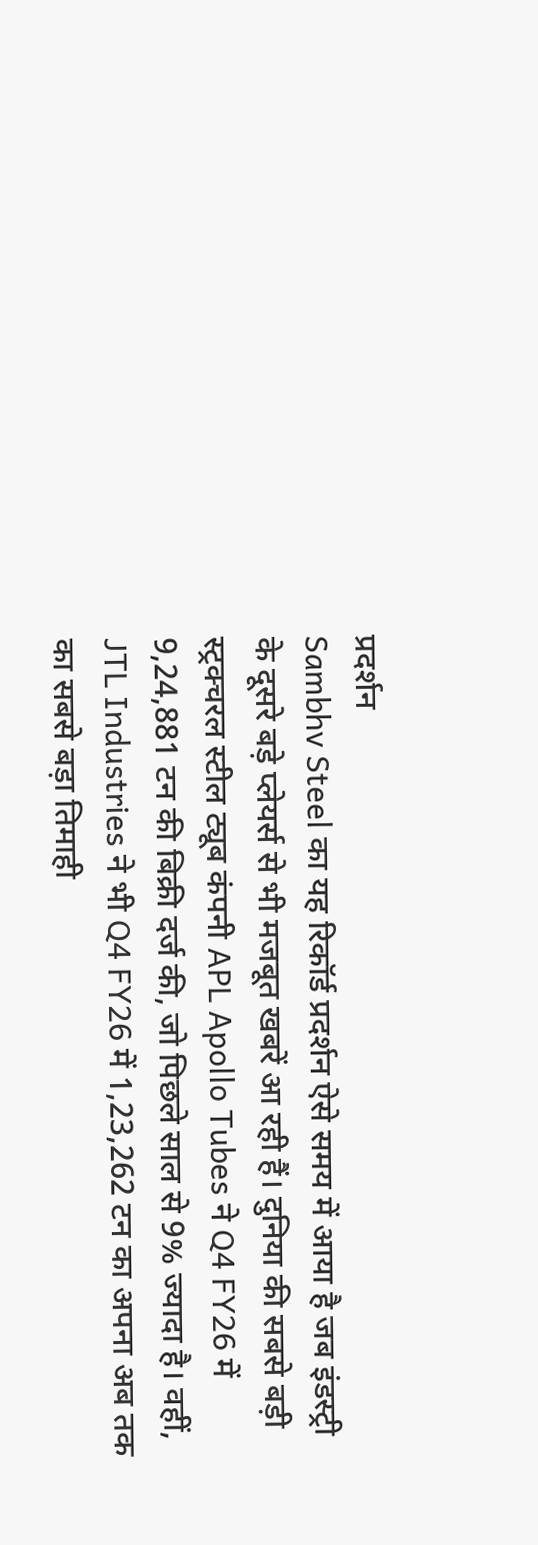प्रदर्शन
Sambhv Steel का यह रिकॉर्ड प्रदर्शन ऐसे समय में आया है जब इंडस्ट्री के दूसरे बड़े प्लेयर्स से भी मजबूत खबरें आ रही हैं। दुनिया की सबसे बड़ी स्ट्रक्चरल स्टील ट्यूब कंपनी APL Apollo Tubes ने Q4 FY26 में 9,24,881 टन की बिक्री दर्ज की, जो पिछले साल से 9% ज्यादा है। वहीं, JTL Industries ने भी Q4 FY26 में 1,23,262 टन का अपना अब तक का सबसे बड़ा तिमाही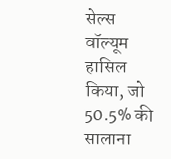सेल्स वॉल्यूम हासिल किया, जो 50.5% की सालाना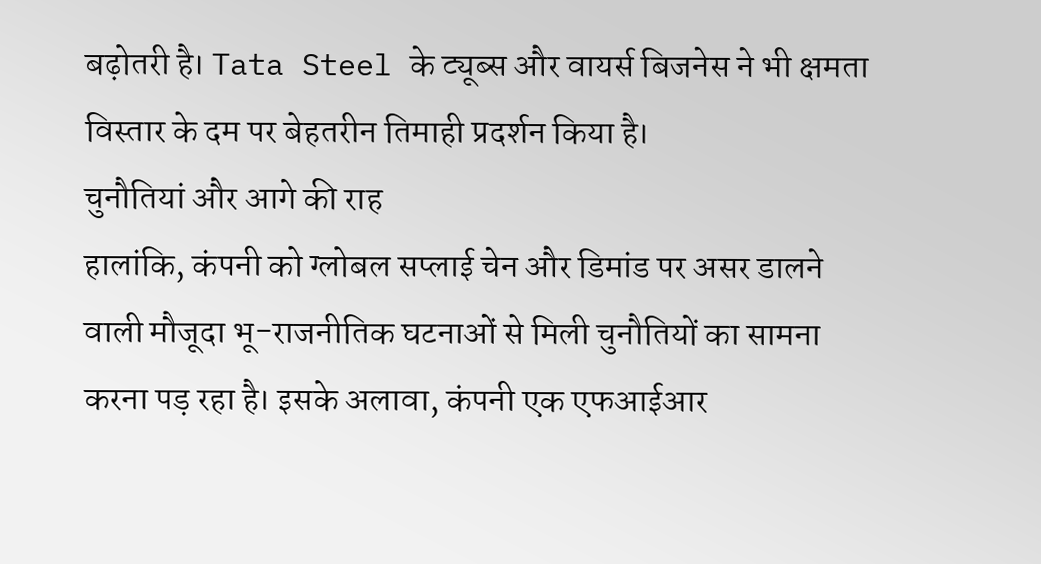बढ़ोतरी है। Tata Steel के ट्यूब्स और वायर्स बिजनेस ने भी क्षमता विस्तार के दम पर बेहतरीन तिमाही प्रदर्शन किया है।
चुनौतियां और आगे की राह
हालांकि, कंपनी को ग्लोबल सप्लाई चेन और डिमांड पर असर डालने वाली मौजूदा भू-राजनीतिक घटनाओं से मिली चुनौतियों का सामना करना पड़ रहा है। इसके अलावा, कंपनी एक एफआईआर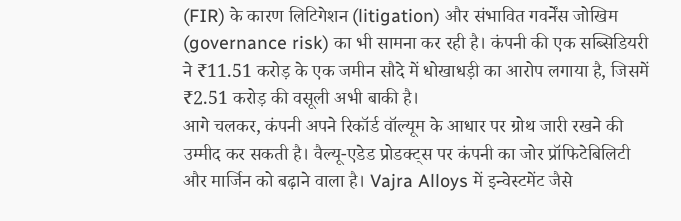(FIR) के कारण लिटिगेशन (litigation) और संभावित गवर्नेंस जोखिम (governance risk) का भी सामना कर रही है। कंपनी की एक सब्सिडियरी ने ₹11.51 करोड़ के एक जमीन सौदे में धोखाधड़ी का आरोप लगाया है, जिसमें ₹2.51 करोड़ की वसूली अभी बाकी है।
आगे चलकर, कंपनी अपने रिकॉर्ड वॉल्यूम के आधार पर ग्रोथ जारी रखने की उम्मीद कर सकती है। वैल्यू-एडेड प्रोडक्ट्स पर कंपनी का जोर प्रॉफिटेबिलिटी और मार्जिन को बढ़ाने वाला है। Vajra Alloys में इन्वेस्टमेंट जैसे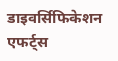डाइवर्सिफिकेशन एफर्ट्स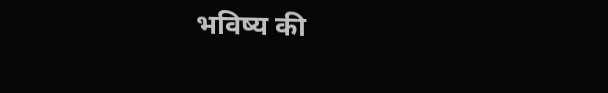भविष्य की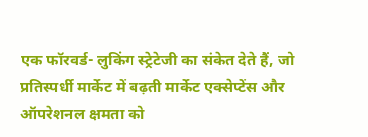एक फॉरवर्ड- लुकिंग स्ट्रेटेजी का संकेत देते हैं, जो प्रतिस्पर्धी मार्केट में बढ़ती मार्केट एक्सेप्टेंस और ऑपरेशनल क्षमता को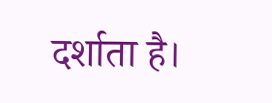दर्शाता है।